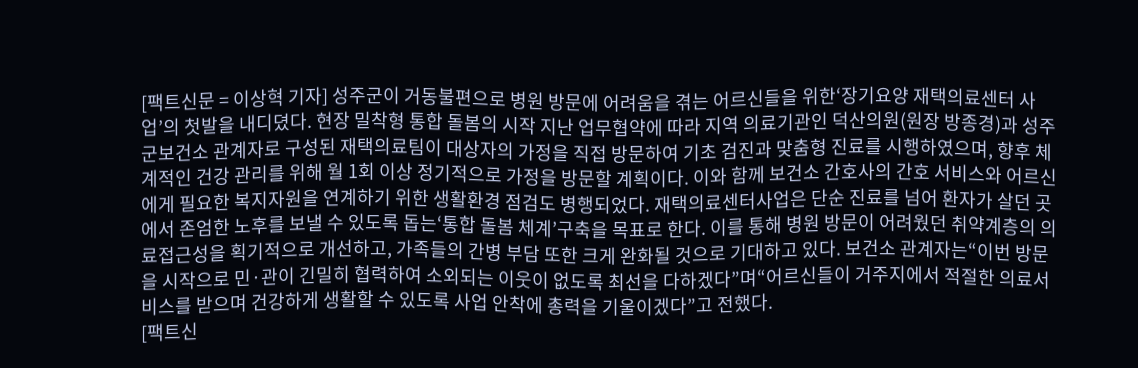[팩트신문 = 이상혁 기자] 성주군이 거동불편으로 병원 방문에 어려움을 겪는 어르신들을 위한‘장기요양 재택의료센터 사업’의 첫발을 내디뎠다. 현장 밀착형 통합 돌봄의 시작 지난 업무협약에 따라 지역 의료기관인 덕산의원(원장 방종경)과 성주군보건소 관계자로 구성된 재택의료팀이 대상자의 가정을 직접 방문하여 기초 검진과 맞춤형 진료를 시행하였으며, 향후 체계적인 건강 관리를 위해 월 1회 이상 정기적으로 가정을 방문할 계획이다. 이와 함께 보건소 간호사의 간호 서비스와 어르신에게 필요한 복지자원을 연계하기 위한 생활환경 점검도 병행되었다. 재택의료센터사업은 단순 진료를 넘어 환자가 살던 곳에서 존엄한 노후를 보낼 수 있도록 돕는‘통합 돌봄 체계’구축을 목표로 한다. 이를 통해 병원 방문이 어려웠던 취약계층의 의료접근성을 획기적으로 개선하고, 가족들의 간병 부담 또한 크게 완화될 것으로 기대하고 있다. 보건소 관계자는“이번 방문을 시작으로 민·관이 긴밀히 협력하여 소외되는 이웃이 없도록 최선을 다하겠다”며“어르신들이 거주지에서 적절한 의료서비스를 받으며 건강하게 생활할 수 있도록 사업 안착에 총력을 기울이겠다”고 전했다.
[팩트신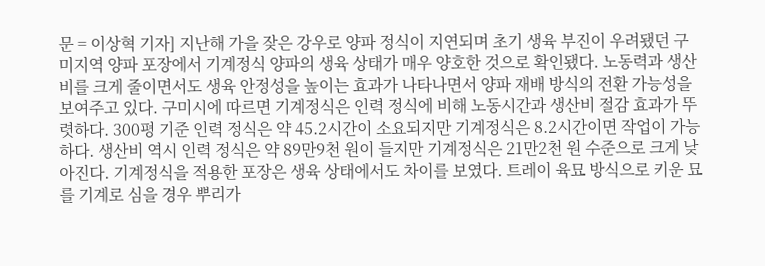문 = 이상혁 기자] 지난해 가을 잦은 강우로 양파 정식이 지연되며 초기 생육 부진이 우려됐던 구미지역 양파 포장에서 기계정식 양파의 생육 상태가 매우 양호한 것으로 확인됐다. 노동력과 생산비를 크게 줄이면서도 생육 안정성을 높이는 효과가 나타나면서 양파 재배 방식의 전환 가능성을 보여주고 있다. 구미시에 따르면 기계정식은 인력 정식에 비해 노동시간과 생산비 절감 효과가 뚜렷하다. 300평 기준 인력 정식은 약 45.2시간이 소요되지만 기계정식은 8.2시간이면 작업이 가능하다. 생산비 역시 인력 정식은 약 89만9천 원이 들지만 기계정식은 21만2천 원 수준으로 크게 낮아진다. 기계정식을 적용한 포장은 생육 상태에서도 차이를 보였다. 트레이 육묘 방식으로 키운 묘를 기계로 심을 경우 뿌리가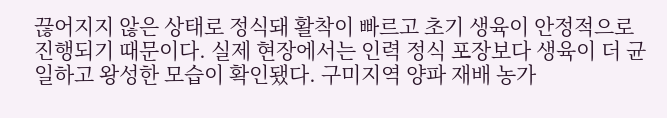끊어지지 않은 상태로 정식돼 활착이 빠르고 초기 생육이 안정적으로 진행되기 때문이다. 실제 현장에서는 인력 정식 포장보다 생육이 더 균일하고 왕성한 모습이 확인됐다. 구미지역 양파 재배 농가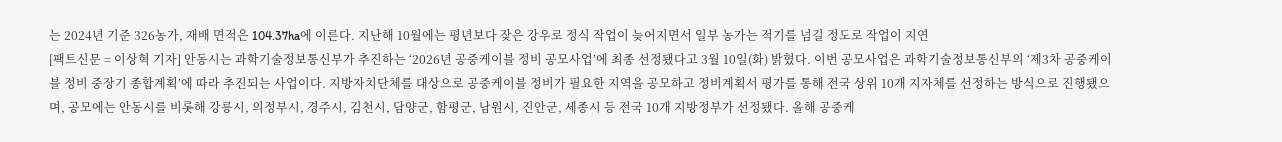는 2024년 기준 326농가, 재배 면적은 104.37ha에 이른다. 지난해 10월에는 평년보다 잦은 강우로 정식 작업이 늦어지면서 일부 농가는 적기를 넘길 정도로 작업이 지연
[팩트신문 = 이상혁 기자] 안동시는 과학기술정보통신부가 추진하는 ‘2026년 공중케이블 정비 공모사업’에 최종 선정됐다고 3월 10일(화) 밝혔다. 이번 공모사업은 과학기술정보통신부의 ‘제3차 공중케이블 정비 중장기 종합계획’에 따라 추진되는 사업이다. 지방자치단체를 대상으로 공중케이블 정비가 필요한 지역을 공모하고 정비계획서 평가를 통해 전국 상위 10개 지자체를 선정하는 방식으로 진행됐으며, 공모에는 안동시를 비롯해 강릉시, 의정부시, 경주시, 김천시, 담양군, 함평군, 남원시, 진안군, 세종시 등 전국 10개 지방정부가 선정됐다. 올해 공중케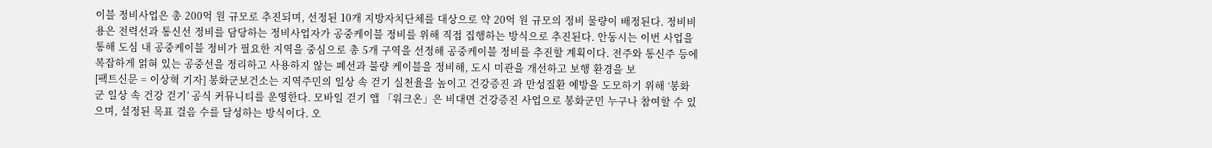이블 정비사업은 총 200억 원 규모로 추진되며, 선정된 10개 지방자치단체를 대상으로 약 20억 원 규모의 정비 물량이 배정된다. 정비비용은 전력선과 통신선 정비를 담당하는 정비사업자가 공중케이블 정비를 위해 직접 집행하는 방식으로 추진된다. 안동시는 이번 사업을 통해 도심 내 공중케이블 정비가 필요한 지역을 중심으로 총 5개 구역을 선정해 공중케이블 정비를 추진할 계획이다. 전주와 통신주 등에 복잡하게 얽혀 있는 공중선을 정리하고 사용하지 않는 폐선과 불량 케이블을 정비해, 도시 미관을 개선하고 보행 환경을 보
[팩트신문 = 이상혁 기자] 봉화군보건소는 지역주민의 일상 속 걷기 실천율을 높이고 건강증진 과 만성질환 예방을 도모하기 위해 ‘봉화군 일상 속 건강 걷기’ 공식 커뮤니티를 운영한다. 모바일 걷기 앱 「워크온」은 비대면 건강증진 사업으로 봉화군민 누구나 참여할 수 있으며, 설정된 목표 걸음 수를 달성하는 방식이다. 오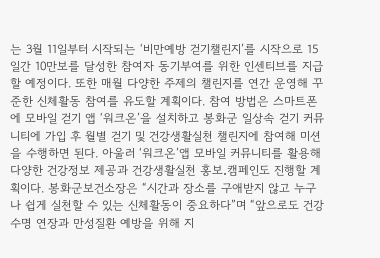는 3월 11일부터 시작되는 ‘비만예방 걷기챌린지’를 시작으로 15일간 10만보를 달성한 참여자 동기부여를 위한 인센티브를 지급 할 예정이다. 또한 매월 다양한 주제의 챌린지를 연간 운영해 꾸준한 신체활동 참여를 유도할 계획이다. 참여 방법은 스마트폰에 모바일 걷기 앱 ‘워크온’을 설치하고 봉화군 일상속 걷기 커뮤니티에 가입 후 월별 걷기 및 건강생활실천 챌린지에 참여해 미션을 수행하면 된다. 아울러 ‘워크온’앱 모바일 커뮤니티를 활용해 다양한 건강정보 제공과 건강생활실천 홍보․캠페인도 진행할 계획이다. 봉화군보건소장은 “시간과 장소를 구애받지 않고 누구나 쉽게 실천할 수 있는 신체활동이 중요하다”며 “앞으로도 건강수명 연장과 만성질환 예방을 위해 지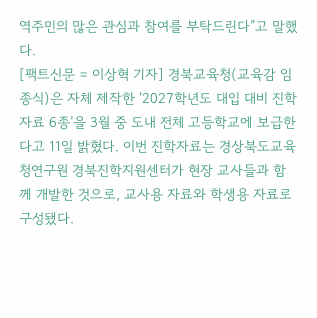역주민의 많은 관심과 참여를 부탁드린다”고 말했다.
[팩트신문 = 이상혁 기자] 경북교육청(교육감 임종식)은 자체 제작한 ‘2027학년도 대입 대비 진학자료 6종’을 3월 중 도내 전체 고등학교에 보급한다고 11일 밝혔다. 이번 진학자료는 경상북도교육청연구원 경북진학지원센터가 현장 교사들과 함께 개발한 것으로, 교사용 자료와 학생용 자료로 구성됐다.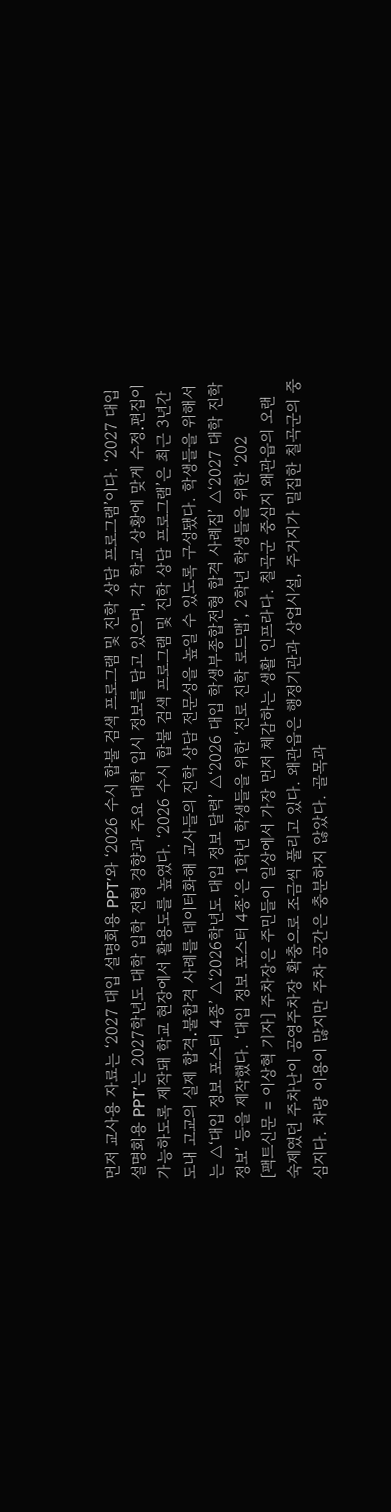먼저 교사용 자료는 ‘2027 대입 설명회용 PPT’와 ‘2026 수시 합불 검색 프로그램 및 진학 상담 프로그램’이다. ‘2027 대입 설명회용 PPT’는 2027학년도 대학 입학 전형 경향과 주요 대학 입시 정보를 담고 있으며, 각 학교 상황에 맞게 수정․편집이 가능하도록 제작돼 학교 현장에서 활용도를 높였다. ‘2026 수시 합불 검색 프로그램 및 진학 상담 프로그램’은 최근 3년간 도내 고교의 실제 합격․불합격 사례를 데이터화해 교사들의 진학 상담 전문성을 높일 수 있도록 구성됐다. 학생들을 위해서는 △‘대입 정보 포스터 4종’ △‘2026학년도 대입 정보 달력’ △‘2026 대입 학생부종합전형 합격 사례집’ △‘2027 대학 진학 정보’ 등을 제작했다. ‘대입 정보 포스터 4종’은 1학년 학생들을 위한 ‘진로 진학 로드맵’, 2학년 학생들을 위한 ‘202
[팩트신문 = 이상혁 기자] 주차장은 주민들이 일상에서 가장 먼저 체감하는 생활 인프라다. 칠곡군 중심지 왜관읍의 오랜 숙제였던 주차난이 공영주차장 확충으로 조금씩 풀리고 있다. 왜관읍은 행정기관과 상업시설, 주거지가 밀집한 칠곡군의 중심지다. 차량 이용이 많지만 주차 공간은 충분하지 않았다. 골목과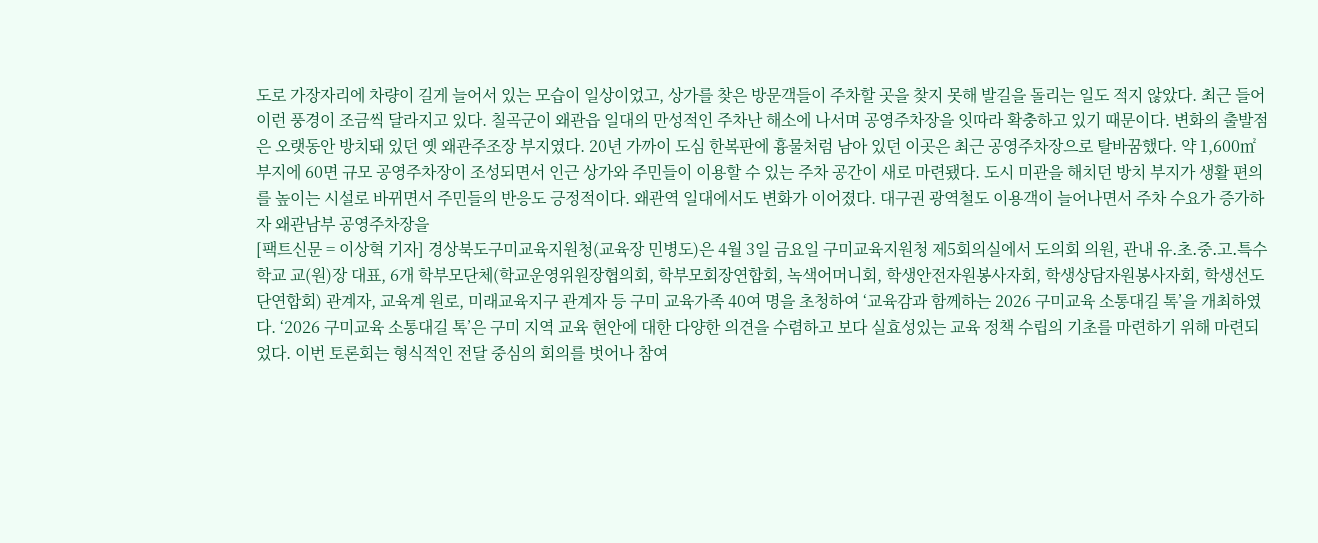도로 가장자리에 차량이 길게 늘어서 있는 모습이 일상이었고, 상가를 찾은 방문객들이 주차할 곳을 찾지 못해 발길을 돌리는 일도 적지 않았다. 최근 들어 이런 풍경이 조금씩 달라지고 있다. 칠곡군이 왜관읍 일대의 만성적인 주차난 해소에 나서며 공영주차장을 잇따라 확충하고 있기 때문이다. 변화의 출발점은 오랫동안 방치돼 있던 옛 왜관주조장 부지였다. 20년 가까이 도심 한복판에 흉물처럼 남아 있던 이곳은 최근 공영주차장으로 탈바꿈했다. 약 1,600㎡ 부지에 60면 규모 공영주차장이 조성되면서 인근 상가와 주민들이 이용할 수 있는 주차 공간이 새로 마련됐다. 도시 미관을 해치던 방치 부지가 생활 편의를 높이는 시설로 바뀌면서 주민들의 반응도 긍정적이다. 왜관역 일대에서도 변화가 이어졌다. 대구권 광역철도 이용객이 늘어나면서 주차 수요가 증가하자 왜관남부 공영주차장을
[팩트신문 = 이상혁 기자] 경상북도구미교육지원청(교육장 민병도)은 4월 3일 금요일 구미교육지원청 제5회의실에서 도의회 의원, 관내 유․초․중․고․특수학교 교(원)장 대표, 6개 학부모단체(학교운영위원장협의회, 학부모회장연합회, 녹색어머니회, 학생안전자원봉사자회, 학생상담자원봉사자회, 학생선도단연합회) 관계자, 교육계 원로, 미래교육지구 관계자 등 구미 교육가족 40여 명을 초청하여 ‘교육감과 함께하는 2026 구미교육 소통대길 톡’을 개최하였다. ‘2026 구미교육 소통대길 톡’은 구미 지역 교육 현안에 대한 다양한 의견을 수렴하고 보다 실효성있는 교육 정책 수립의 기초를 마련하기 위해 마련되었다. 이번 토론회는 형식적인 전달 중심의 회의를 벗어나 참여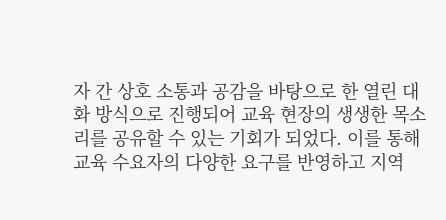자 간 상호 소통과 공감을 바탕으로 한 열린 대화 방식으로 진행되어 교육 현장의 생생한 목소리를 공유할 수 있는 기회가 되었다. 이를 통해 교육 수요자의 다양한 요구를 반영하고 지역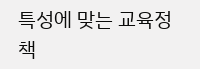특성에 맞는 교육정책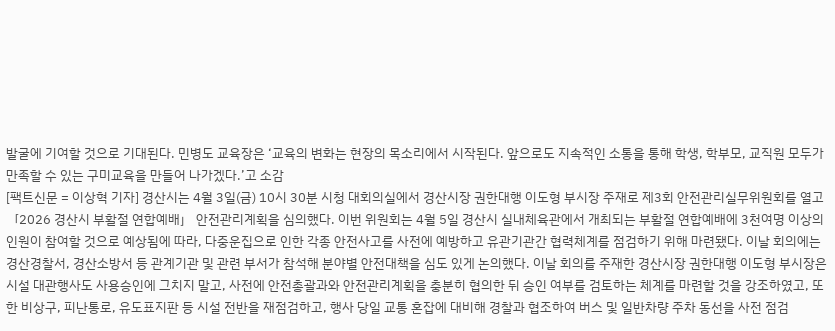발굴에 기여할 것으로 기대된다. 민병도 교육장은 ‘교육의 변화는 현장의 목소리에서 시작된다. 앞으로도 지속적인 소통을 통해 학생, 학부모, 교직원 모두가 만족할 수 있는 구미교육을 만들어 나가겠다.’고 소감
[팩트신문 = 이상혁 기자] 경산시는 4월 3일(금) 10시 30분 시청 대회의실에서 경산시장 권한대행 이도형 부시장 주재로 제3회 안전관리실무위원회를 열고 「2026 경산시 부활절 연합예배」 안전관리계획을 심의했다. 이번 위원회는 4월 5일 경산시 실내체육관에서 개최되는 부활절 연합예배에 3천여명 이상의 인원이 참여할 것으로 예상됨에 따라, 다중운집으로 인한 각종 안전사고를 사전에 예방하고 유관기관간 협력체계를 점검하기 위해 마련됐다. 이날 회의에는 경산경찰서, 경산소방서 등 관계기관 및 관련 부서가 참석해 분야별 안전대책을 심도 있게 논의했다. 이날 회의를 주재한 경산시장 권한대행 이도형 부시장은 시설 대관행사도 사용승인에 그치지 말고, 사전에 안전총괄과와 안전관리계획을 충분히 협의한 뒤 승인 여부를 검토하는 체계를 마련할 것을 강조하였고, 또한 비상구, 피난통로, 유도표지판 등 시설 전반을 재점검하고, 행사 당일 교통 혼잡에 대비해 경찰과 협조하여 버스 및 일반차량 주차 동선을 사전 점검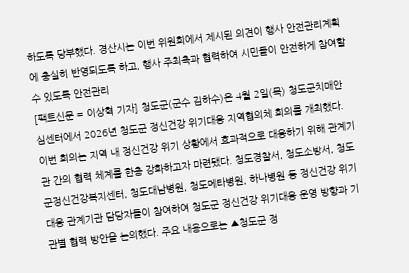하도록 당부했다. 경산시는 이번 위원회에서 제시된 의견이 행사 안전관리계획에 충실히 반영되도록 하고, 행사 주최측과 협력하여 시민들이 안전하게 참여할 수 있도록 안전관리
[팩트신문 = 이상혁 기자] 청도군(군수 김하수)은 4월 2일(목) 청도군치매안심센터에서 2026년 청도군 정신건강 위기대응 지역협의체 회의를 개최했다. 이번 회의는 지역 내 정신건강 위기 상황에서 효과적으로 대응하기 위해 관계기관 간의 협력 체계를 한층 강화하고자 마련됐다. 청도경찰서, 청도소방서, 청도군정신건강복지센터, 청도대남병원, 청도메타병원, 하나병원 등 정신건강 위기대응 관계기관 담당자들이 참여하여 청도군 정신건강 위기대응 운영 방향과 기관별 협력 방안을 논의했다. 주요 내용으로는 ▲청도군 정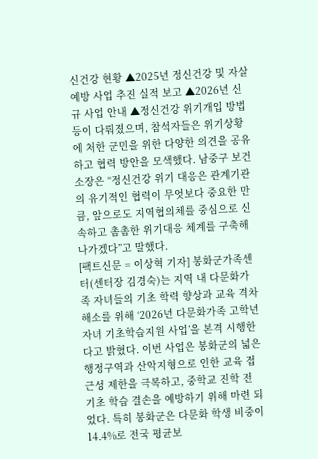신건강 현황 ▲2025년 정신건강 및 자살예방 사업 추진 실적 보고 ▲2026년 신규 사업 안내 ▲정신건강 위기개입 방법 등이 다뤄졌으며, 참석자들은 위기상황에 처한 군민을 위한 다양한 의견을 공유하고 협력 방안을 모색했다. 남중구 보건소장은 “정신건강 위기 대응은 관계기관의 유기적인 협력이 무엇보다 중요한 만큼, 앞으로도 지역협의체를 중심으로 신속하고 촘촘한 위기대응 체계를 구축해 나가겠다”고 말했다.
[팩트신문 = 이상혁 기자] 봉화군가족센터(센터장 김경숙)는 지역 내 다문화가족 자녀들의 기초 학력 향상과 교육 격차 해소를 위해 ‘2026년 다문화가족 고학년 자녀 기초학습지원 사업’을 본격 시행한다고 밝혔다. 이번 사업은 봉화군의 넓은 행정구역과 산악지형으로 인한 교육 접근성 제한을 극복하고, 중학교 진학 전 기초 학습 결손을 예방하기 위해 마련 되었다. 특히 봉화군은 다문화 학생 비중이 14.4%로 전국 평균보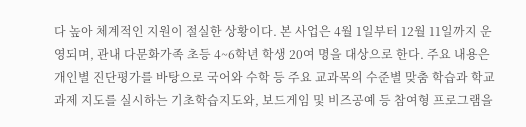다 높아 체계적인 지원이 절실한 상황이다. 본 사업은 4월 1일부터 12월 11일까지 운영되며, 관내 다문화가족 초등 4~6학년 학생 20여 명을 대상으로 한다. 주요 내용은 개인별 진단평가를 바탕으로 국어와 수학 등 주요 교과목의 수준별 맞춤 학습과 학교 과제 지도를 실시하는 기초학습지도와, 보드게임 및 비즈공예 등 참여형 프로그램을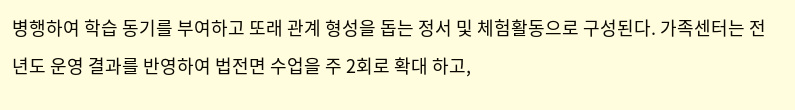병행하여 학습 동기를 부여하고 또래 관계 형성을 돕는 정서 및 체험활동으로 구성된다. 가족센터는 전년도 운영 결과를 반영하여 법전면 수업을 주 2회로 확대 하고,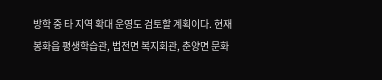방학 중 타 지역 확대 운영도 검토할 계획이다. 현재 봉화읍 평생학습관, 법전면 복지회관, 춘양면 문화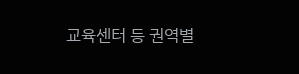교육센터 등 권역별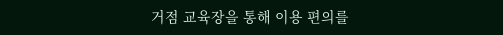거점 교육장을 통해 이용 편의를